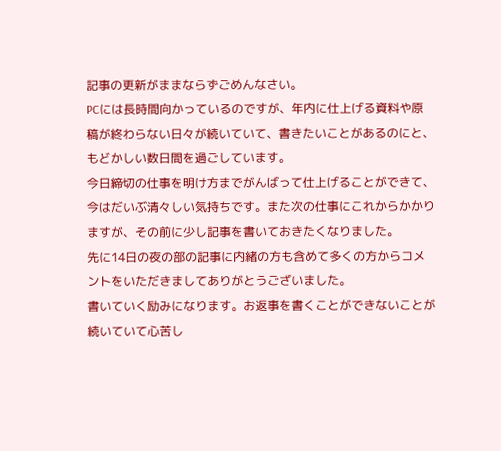記事の更新がままならずごめんなさい。
PCには長時間向かっているのですが、年内に仕上げる資料や原稿が終わらない日々が続いていて、書きたいことがあるのにと、もどかしい数日間を過ごしています。
今日締切の仕事を明け方までがんばって仕上げることができて、今はだいぶ清々しい気持ちです。また次の仕事にこれからかかりますが、その前に少し記事を書いておきたくなりました。
先に14日の夜の部の記事に内緒の方も含めて多くの方からコメントをいただきましてありがとうございました。
書いていく励みになります。お返事を書くことができないことが続いていて心苦し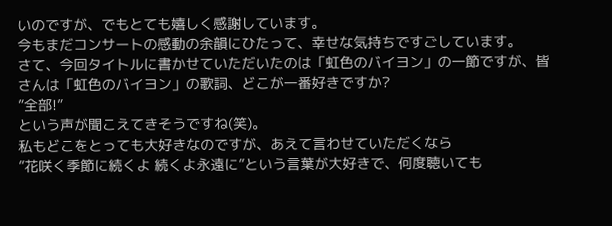いのですが、でもとても嬉しく感謝しています。
今もまだコンサートの感動の余韻にひたって、幸せな気持ちですごしています。
さて、今回タイトルに書かせていただいたのは「虹色のバイヨン」の一節ですが、皆さんは「虹色のバイヨン」の歌詞、どこが一番好きですか?
”全部!”
という声が聞こえてきそうですね(笑)。
私もどこをとっても大好きなのですが、あえて言わせていただくなら
”花咲く季節に続くよ 続くよ永遠に”という言葉が大好きで、何度聴いても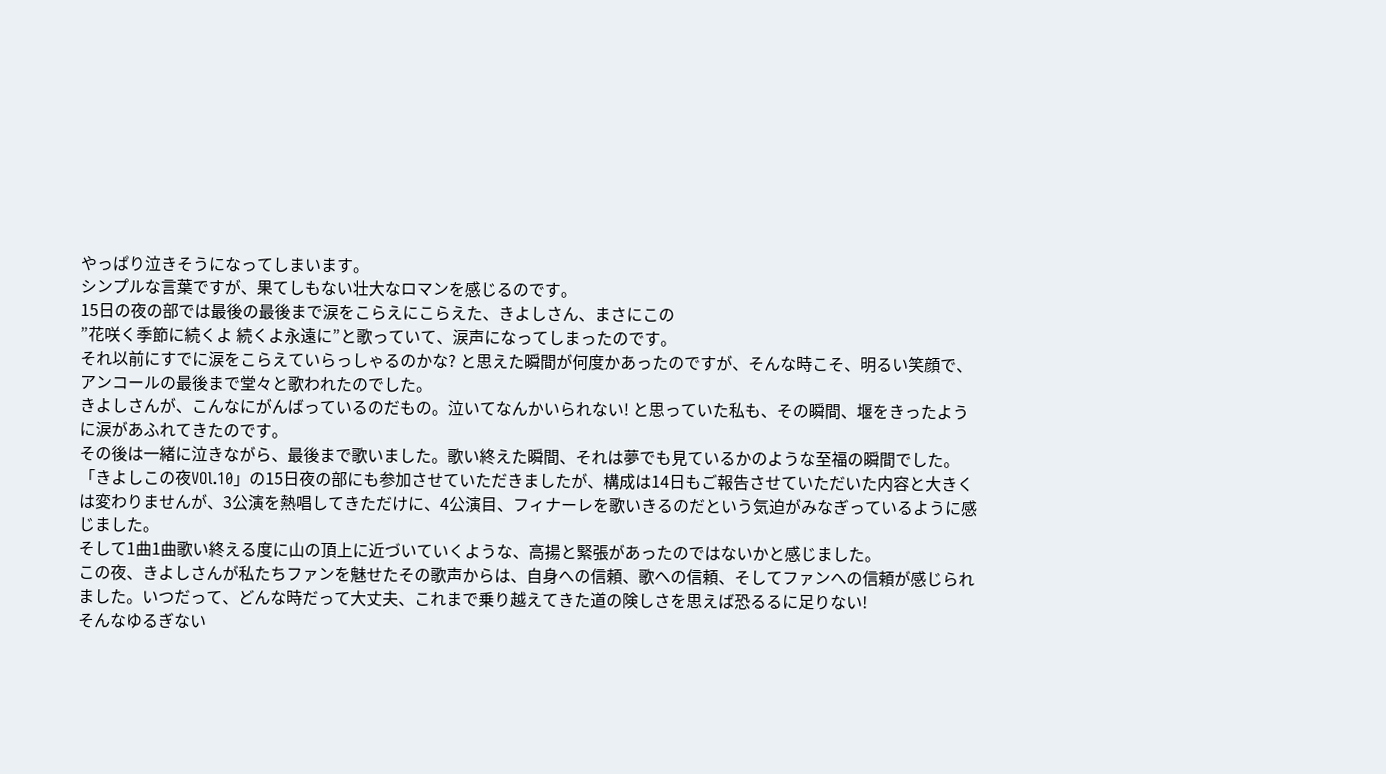やっぱり泣きそうになってしまいます。
シンプルな言葉ですが、果てしもない壮大なロマンを感じるのです。
15日の夜の部では最後の最後まで涙をこらえにこらえた、きよしさん、まさにこの
”花咲く季節に続くよ 続くよ永遠に”と歌っていて、涙声になってしまったのです。
それ以前にすでに涙をこらえていらっしゃるのかな? と思えた瞬間が何度かあったのですが、そんな時こそ、明るい笑顔で、アンコールの最後まで堂々と歌われたのでした。
きよしさんが、こんなにがんばっているのだもの。泣いてなんかいられない! と思っていた私も、その瞬間、堰をきったように涙があふれてきたのです。
その後は一緒に泣きながら、最後まで歌いました。歌い終えた瞬間、それは夢でも見ているかのような至福の瞬間でした。
「きよしこの夜VOl.10」の15日夜の部にも参加させていただきましたが、構成は14日もご報告させていただいた内容と大きくは変わりませんが、3公演を熱唱してきただけに、4公演目、フィナーレを歌いきるのだという気迫がみなぎっているように感じました。
そして1曲1曲歌い終える度に山の頂上に近づいていくような、高揚と緊張があったのではないかと感じました。
この夜、きよしさんが私たちファンを魅せたその歌声からは、自身への信頼、歌への信頼、そしてファンへの信頼が感じられました。いつだって、どんな時だって大丈夫、これまで乗り越えてきた道の険しさを思えば恐るるに足りない!
そんなゆるぎない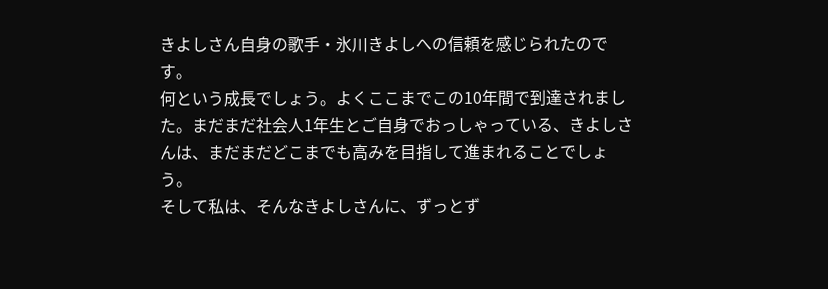きよしさん自身の歌手・氷川きよしへの信頼を感じられたのです。
何という成長でしょう。よくここまでこの10年間で到達されました。まだまだ社会人1年生とご自身でおっしゃっている、きよしさんは、まだまだどこまでも高みを目指して進まれることでしょう。
そして私は、そんなきよしさんに、ずっとず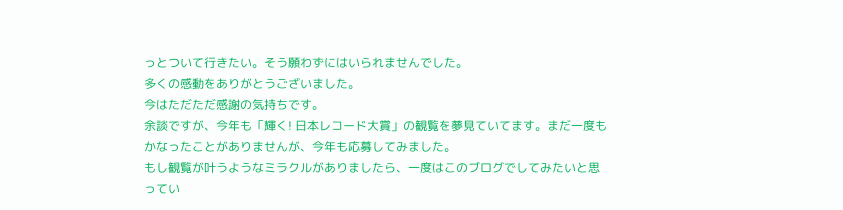っとついて行きたい。そう願わずにはいられませんでした。
多くの感動をありがとうございました。
今はただただ感謝の気持ちです。
余談ですが、今年も「輝く! 日本レコード大賞」の観覧を夢見ていてます。まだ一度もかなったことがありませんが、今年も応募してみました。
もし観覧が叶うようなミラクルがありましたら、一度はこのブログでしてみたいと思ってい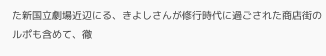た新国立劇場近辺にる、きよしさんが修行時代に過ごされた商店街のルポも含めて、徹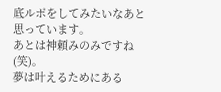底ルポをしてみたいなあと思っています。
あとは神頼みのみですね(笑)。
夢は叶えるためにある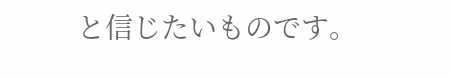と信じたいものです。